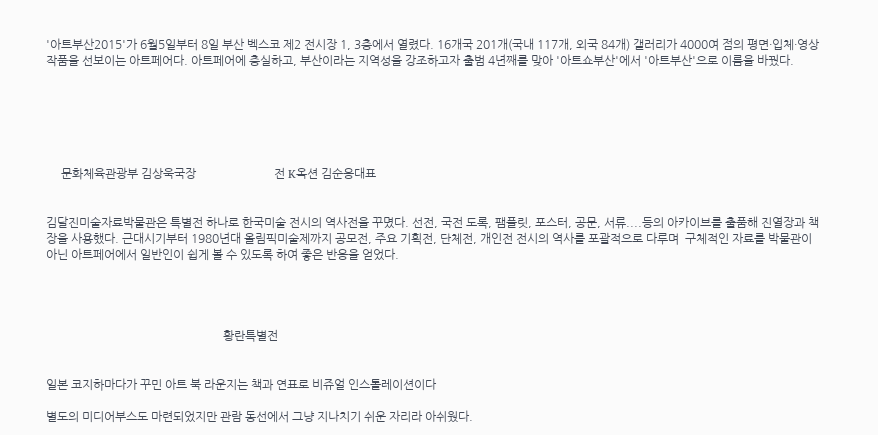'아트부산2015'가 6월5일부터 8일 부산 벡스코 제2 전시장 1, 3층에서 열렸다. 16개국 201개(국내 117개, 외국 84개) 갤러리가 4000여 점의 평면·입체·영상 작품을 선보이는 아트페어다. 아트페어에 충실하고, 부산이라는 지역성을 강조하고자 출범 4년째를 맞아 '아트쇼부산'에서 '아트부산'으로 이름을 바꿨다.






     문화체육관광부 김상욱국장                          전 K옥션 김순응대표


김달진미술자료박물관은 특별전 하나로 한국미술 전시의 역사전을 꾸몄다. 선전, 국전 도록, 팸플릿, 포스터, 공문, 서류....등의 아카이브를 출품해 진열장과 책장을 사용했다. 근대시기부터 1980년대 올림픽미술제까지 공모전, 주요 기획전, 단체전, 개인전 전시의 역사를 포괄적으로 다루며  구체적인 자료를 박물관이 아닌 아트페어에서 일반인이 쉽게 볼 수 있도록 하여 좋은 반응을 얻었다.




                                                           황란특별전


일본 코지하마다가 꾸민 아트 북 라운지는 책과 연표로 비쥬얼 인스톨레이션이다

별도의 미디어부스도 마련되었지만 관람 동선에서 그냥 지나치기 쉬운 자리라 아쉬웠다.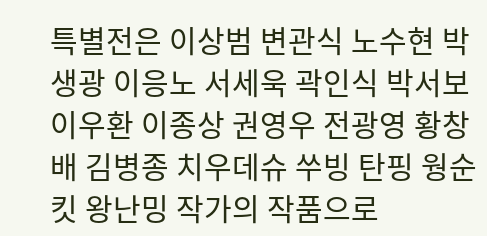특별전은 이상범 변관식 노수현 박생광 이응노 서세욱 곽인식 박서보 이우환 이종상 권영우 전광영 황창배 김병종 치우데슈 쑤빙 탄핑 웡순킷 왕난밍 작가의 작품으로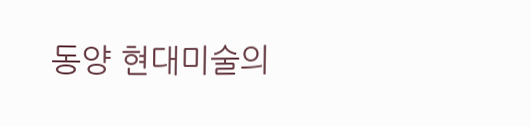동양 현대미술의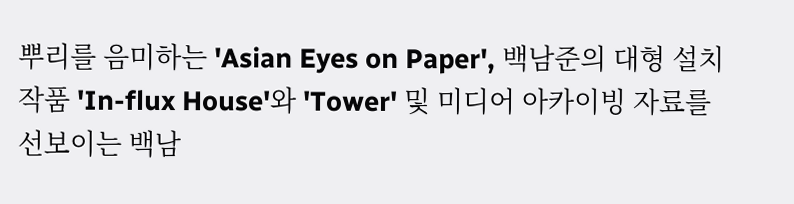뿌리를 음미하는 'Asian Eyes on Paper', 백남준의 대형 설치작품 'In-flux House'와 'Tower' 및 미디어 아카이빙 자료를 선보이는 백남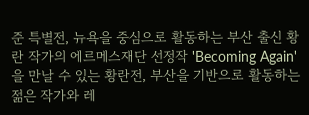준 특별전, 뉴욕을 중심으로 활동하는 부산 출신 황란 작가의 에르메스재단 선정작 'Becoming Again'을 만날 수 있는 황란전, 부산을 기반으로 활동하는 젊은 작가와 레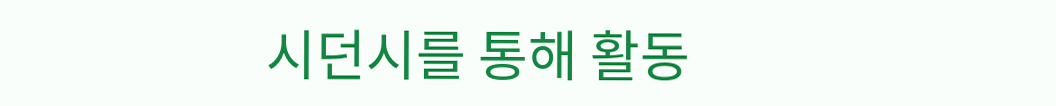시던시를 통해 활동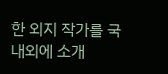한 외지 작가를 국내외에 소개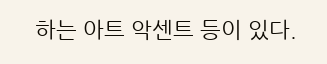하는 아트 악센트 등이 있다.